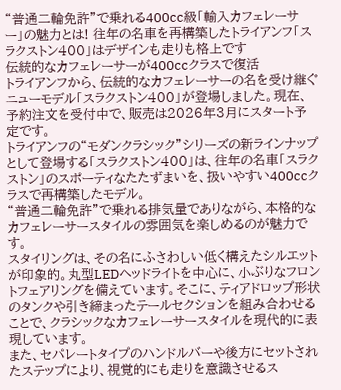“普通二輪免許”で乗れる400cc級「輸入カフェレーサー」の魅力とは! 往年の名車を再構築したトライアンフ「スラクストン400」はデザインも走りも格上です
伝統的なカフェレーサーが400ccクラスで復活
トライアンフから、伝統的なカフェレーサーの名を受け継ぐニューモデル「スラクストン400」が登場しました。現在、予約注文を受付中で、販売は2026年3月にスタート予定です。
トライアンフの“モダンクラシック”シリーズの新ラインナップとして登場する「スラクストン400」は、往年の名車「スラクストン」のスポーティなたたずまいを、扱いやすい400ccクラスで再構築したモデル。
“普通二輪免許”で乗れる排気量でありながら、本格的なカフェレーサースタイルの雰囲気を楽しめるのが魅力です。
スタイリングは、その名にふさわしい低く構えたシルエットが印象的。丸型LEDヘッドライトを中心に、小ぶりなフロントフェアリングを備えています。そこに、ティアドロップ形状のタンクや引き締まったテールセクションを組み合わせることで、クラシックなカフェレーサースタイルを現代的に表現しています。
また、セパレートタイプのハンドルバーや後方にセットされたステップにより、視覚的にも走りを意識させるス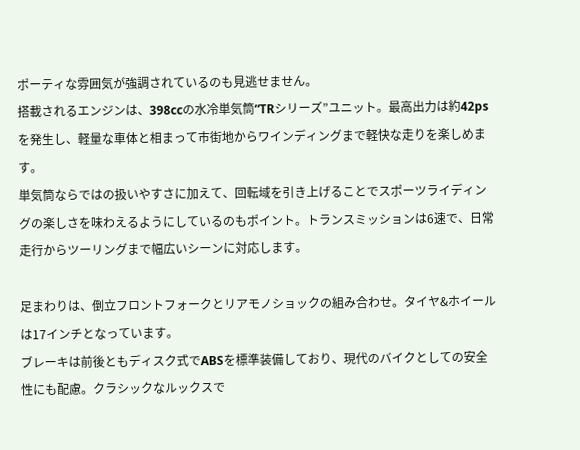ポーティな雰囲気が強調されているのも見逃せません。
搭載されるエンジンは、398ccの水冷単気筒“TRシリーズ”ユニット。最高出力は約42psを発生し、軽量な車体と相まって市街地からワインディングまで軽快な走りを楽しめます。
単気筒ならではの扱いやすさに加えて、回転域を引き上げることでスポーツライディングの楽しさを味わえるようにしているのもポイント。トランスミッションは6速で、日常走行からツーリングまで幅広いシーンに対応します。

足まわりは、倒立フロントフォークとリアモノショックの組み合わせ。タイヤ&ホイールは17インチとなっています。
ブレーキは前後ともディスク式でABSを標準装備しており、現代のバイクとしての安全性にも配慮。クラシックなルックスで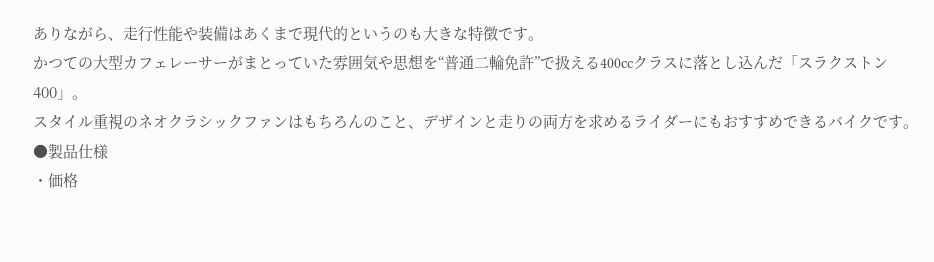ありながら、走行性能や装備はあくまで現代的というのも大きな特徴です。
かつての大型カフェレーサーがまとっていた雰囲気や思想を“普通二輪免許”で扱える400ccクラスに落とし込んだ「スラクストン400」。
スタイル重視のネオクラシックファンはもちろんのこと、デザインと走りの両方を求めるライダーにもおすすめできるバイクです。
●製品仕様
・価格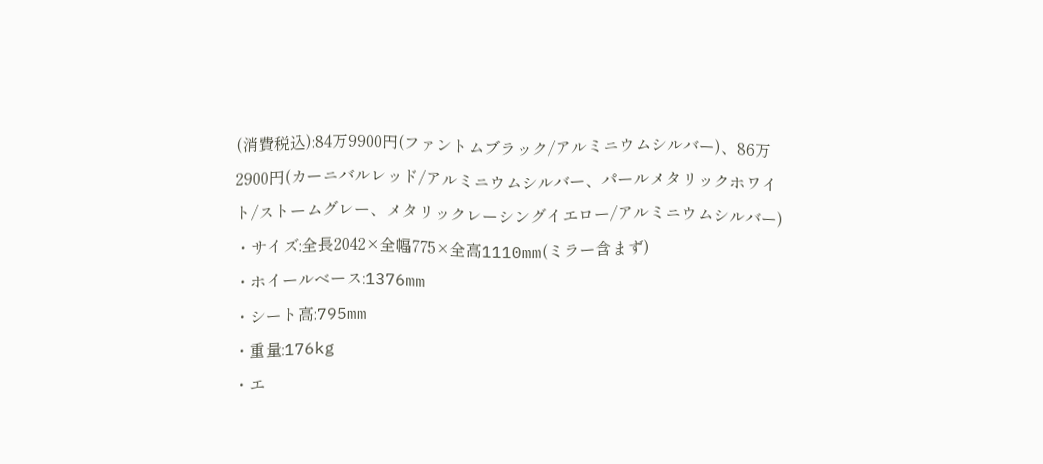(消費税込):84万9900円(ファントムブラック/アルミニウムシルバー)、86万2900円(カーニバルレッド/アルミニウムシルバー、パールメタリックホワイト/ストームグレー、メタリックレーシングイエロー/アルミニウムシルバー)
・サイズ:全長2042×全幅775×全高1110mm(ミラー含まず)
・ホイールベース:1376mm
・シート高:795mm
・重量:176kg
・エ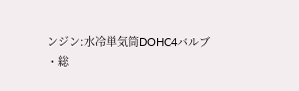ンジン:水冷単気筒DOHC4バルブ
・総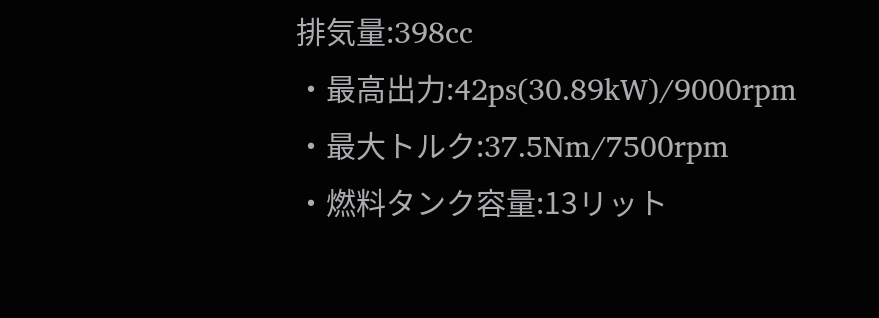排気量:398cc
・最高出力:42ps(30.89kW)/9000rpm
・最大トルク:37.5Nm/7500rpm
・燃料タンク容量:13リット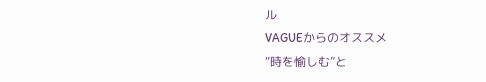ル
VAGUEからのオススメ
“時を愉しむ”と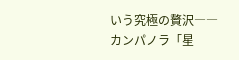いう究極の贅沢――カンパノラ「星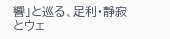響」と巡る、足利・静寂とウェ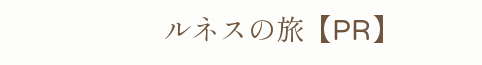ルネスの旅【PR】